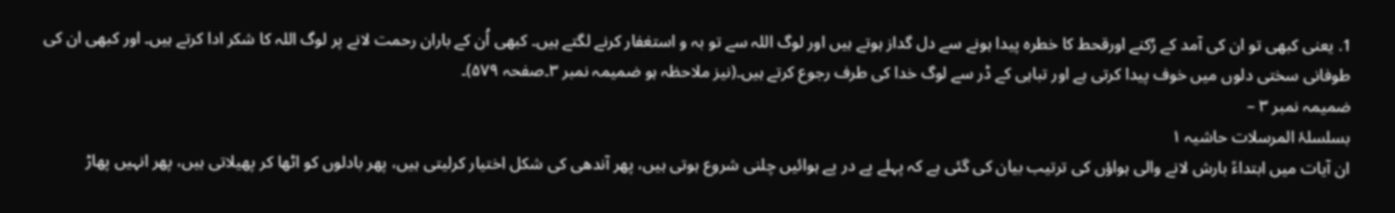1. یعنی کبھی تو ان کی آمد کے رُکنے اورقحط کا خطرہ پیدا ہونے سے دل گداز ہوتے ہیں اور لوگ اللہ سے تو بہ و استغفار کرنے لگتے ہیں۔ کبھی اُن کے باران رحمت لانے پر لوگ اللہ کا شکر ادا کرتے ہیں۔ اور کبھی ان کی طوفانی سختی دلوں میں خوف پیدا کرتی ہے اور تباہی کے ڈر سے لوگ خدا کی طرف رجوع کرتے ہیں۔(نیز ملاحظہ ہو ضمیمہ نمبر ۳۔صفحہ ۵۷۹)۔
ضمیمہ نمبر ٣ –
بسلسلۂ المرسلات حاشیہ ١
ان آیات میں ابتداءً بارش لانے والی ہواؤں کی ترتیب بیان کی گئی ہے کہ پہلے پے در پے ہوائیں چلنی شروع ہوتی ہیں، پھر آندھی کی شکل اختیار کرلیتی ہیں، پھر بادلوں کو اٹھا کر پھیلاتی ہیں، پھر انہیں پھاڑ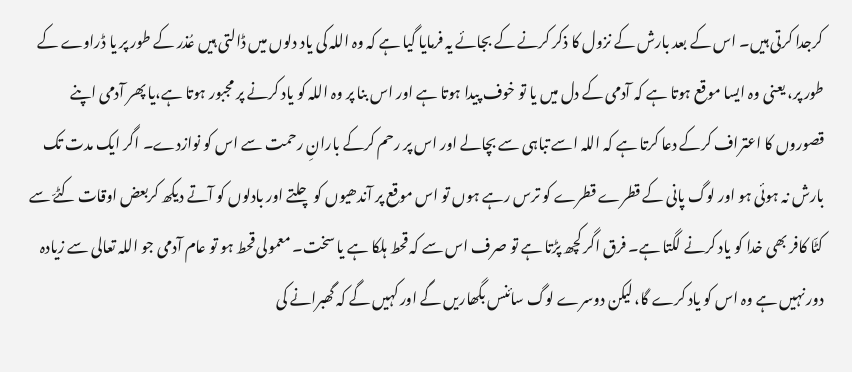کرجدا کرتی ہیں۔ اس کے بعد بارش کے نزول کا ذکر کرنے کے بجائے یہ فرمایا گیا ہے کہ وہ اللہ کی یاد دلوں میں ڈالتی ہیں عُذر کے طور پر یا ڈراوے کے طور پر، یعنی وہ ایسا موقع ہوتا ہے کہ آدمی کے دل میں یا تو خوف پیدا ہوتا ہے اور اس بنا پر وہ اللہ کو یاد کرنے پر مجبور ہوتا ہے،یا پھر آدمی اپنے قصوروں کا اعتراف کرکے دعا کرتا ہے کہ اللہ اسے تباہی سے بچالے اور اس پر رحم کرکے بارانِ رحمت سے اس کو نوازدے۔ اگر ایک مدت تک بارش نہ ہوئی ہو اور لوگ پانی کے قطرے قطرے کو ترس رہے ہوں تو اس موقع پر آندھیوں کو چلتے اور بادلوں کو آتے دیکھ کربعض اوقات کٹےّ سے کٹّا کافر بھی خدا کو یاد کرنے لگتا ہے۔ فرق اگر کچھ پڑتا ہے تو صرف اس سے کہ قحط ہلکا ہے یا سخت۔ معمولی قحط ہو تو عام آدمی جو اللہ تعالی سے زیادہ دور نہیں ہے وہ اس کو یاد کرے گا، لیکن دوسرے لوگ سائنس بگھاریں گے اور کہیں گے کہ گھبرانے کی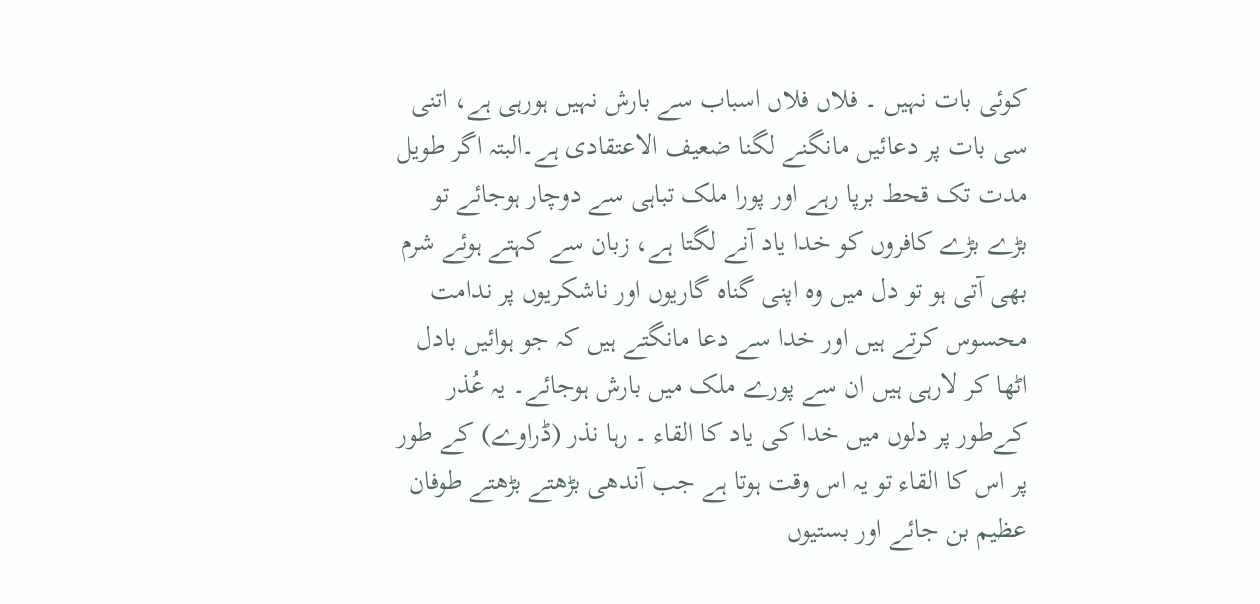کوئی بات نہیں ۔ فلاں فلاں اسباب سے بارش نہیں ہورہی ہے، اتنی سی بات پر دعائیں مانگنے لگنا ضعیف الاعتقادی ہے۔البتہ اگر طویل مدت تک قحط برپا رہے اور پورا ملک تباہی سے دوچار ہوجائے تو بڑے بڑے کافروں کو خدا یاد آنے لگتا ہے، زبان سے کہتے ہوئے شرم بھی آتی ہو تو دل میں وہ اپنی گناہ گاریوں اور ناشکریوں پر ندامت محسوس کرتے ہیں اور خدا سے دعا مانگتے ہیں کہ جو ہوائیں بادل اٹھا کر لارہی ہیں ان سے پورے ملک میں بارش ہوجائے۔ یہ عُذر کےطور پر دلوں میں خدا کی یاد کا القاء ۔ رہا نذر (ڈراوے) کے طور پر اس کا القاء تو یہ اس وقت ہوتا ہے جب آندھی بڑھتے بڑھتے طوفان عظیم بن جائے اور بستیوں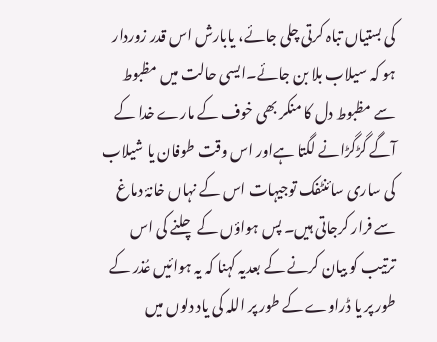کی بستیاں تباہ کرتی چلی جائے، یابارش اس قدر زوردار ہو کہ سیلاب بلا بن جائے۔ایسی حالت میں مظبوط سے مظبوط دل کا منکر بھی خوف کے مارے خدا کے آگے گڑگڑانے لگتا ہےاور اس وقت طوفان یا شیلاب کی ساری سائنٹفک توجیہات اس کے نہاں خانۂ دماغ سے فرار کرجاتی ہیں۔ پس ہواؤں کے چلنے کی اس ترتیب کو بیان کرنے کے بعدیہ کہنا کہ یہ ہوائیں عُذر کے طور پر یا ڈراوے کے طور پر اللہ کی یاد دلوں میں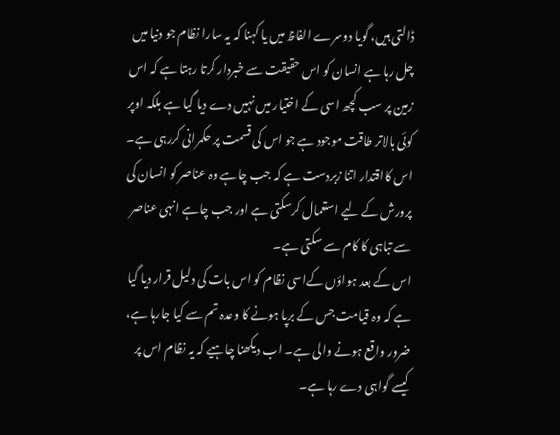ڈالتی ہیں، گویا دوسرے الفاظ میں یا کہنا کہ یہ سارا نظام جو دنیا میں چل رہا ہے انسان کو اس حقیقت سے خبردار کرتا رہتا ہے کہ اس زمین پر سب کچھ اسی کے اختیار میں نہیں دے دیا گیا ہے بلکہ اوپر کوئی بالاتر طاقت موجود ہے جو اس کی قسمت پر حکمرانی کررہی ہے۔ اس کااقتدار اتنا زبردست ہے کہ جب چاہے وہ عناصر کو انسان کی پرورش کے لیے استعمال کرسکتی ہے اور جب چاہے انہی عناصر سے تباہی کا کام سے سکتی ہے۔
اس کے بعد ہواؤں کےاسی نظام کو اس بات کی دلیل قرار دیا گیا ہے کہ وہ قیامت جس کے برپا ہونے کا وعدہ تم سے کیا جارہا ہے، ضرور واقع ہونے والی ہے۔ اب دیکھنا چاہیے کہ یہ نظام اس پر کیسے گواہی دے رہا ہے۔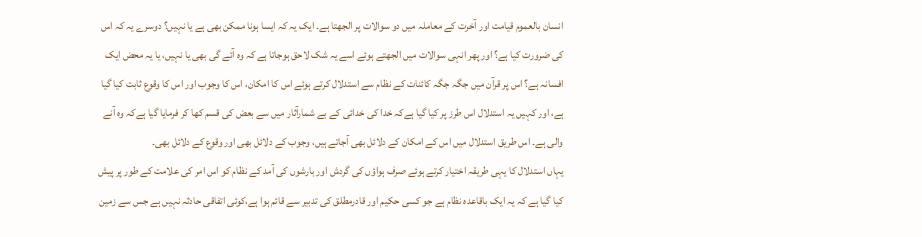انسان بالعموم قیامت اور آخرت کے معاملہ میں دو سوالات پر الجھتا ہے۔ ایک یہ کہ ایسا ہونا ممکن بھی ہے یا نہیں؟ دوسرے یہ کہ اس کی ضرورت کیا ہے؟ اور پھر انہی سوالات میں الجھتے ہوئے اسے یہ شک لاحق ہوجاتا ہے کہ وہ آئے گی بھی یا نہیں، یا یہ محض ایک افسانہ ہے؟ اس پر قرآن میں جگہ جگہ کائنات کے نظام سے استدلال کرتے ہوئے اس کا امکان، اس کا وجوب اور اس کا وقوع ثابت کیا گیا ہے، اور کہیں یہ استدلال اس طرز پر کیا گیا ہےکہ خدا کی خدائی کے بے شمارآثار میں سے بعض کی قسم کھا کر فرمایا گیا ہےکہ وہ آنے والی ہے۔ اس طریق استدلال میں اس کے امکان کے دلائل بھی آجاتے ہیں، وجوب کے دلائل بھی اور وقوع کے دلائل بھی۔
یہاں استدلال کا یہی طریقہ اختیار کرتے ہوئے صرف ہواؤں کی گردش اور بارشوں کی آمد کے نظام کو اس امر کی علامت کے طور پر پیش کیا گیا ہے کہ یہ ایک باقاعدہ نظام ہے جو کسی حکیم اور قادرمطلق کی تدبیر سے قائم ہوا ہے،کوئی اتفاقی حادثہ نہیں ہے جس سے زمین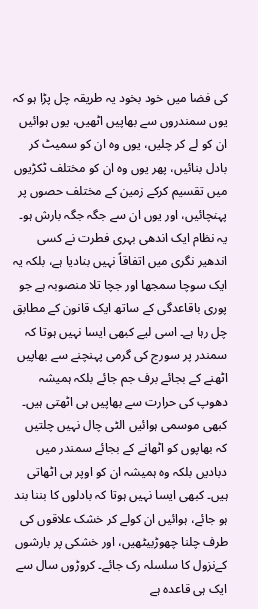کی فضا میں خود بخود یہ طریقہ چل پڑا ہو کہ یوں سمندروں سے بھاپیں اٹھیں، یوں ہوائیں ان کو لے کر چلیں، یوں وہ ان کو سمیٹ کر بادل بنائیں، پھر یوں وہ ان کو مختلف ٹکڑیوں میں تقسیم کرکے زمین کے مختلف حصوں پر پہنچائیں، اور یوں ان سے جگہ جگہ بارش ہو۔ یہ نظام ایک اندھی بہری فطرت نے کسی اندھیر نگری میں اتفاقاً نہیں بنادیا ہے، بلکہ یہ ایک سوچا سمجھا اور جچا تلا منصوبہ ہے جو پوری باقاعدگی کے ساتھ ایک قانون کے مطابق چل رہا ہے۔ اسی لیے کبھی ایسا نہیں ہوتا کہ سمندر پر سورج کی گرمی پہنچنے سے بھاپیں اٹھنے کے بجائے برف جم جائے بلکہ ہمیشہ دھوپ کی حرارت سے بھاپیں ہی اٹھتی ہیں۔ کبھی موسمی ہوائیں الٹی چال نہیں چلتیں کہ بھاپوں کو اٹھانے کے بجائے سمندر میں دبادیں بلکہ وہ ہمیشہ ان کو اوپر ہی اٹھاتی ہیں۔ کبھی ایسا نہیں ہوتا کہ بادلوں کا بننا بند ہو جائے، ہوائیں ان کولے کر خشک علاقوں کی طرف چلنا چھوڑبیٹھیں، اور خشکی پر بارشوں کےنزول کا سلسلہ رک جائے۔ کروڑوں سال سے ایک ہی قاعدہ ہے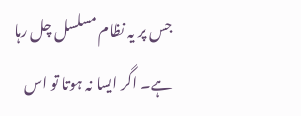جس پر یہ نظام مسلسل چل رہا ہے۔ اگر ایسا نہ ہوتا تو اس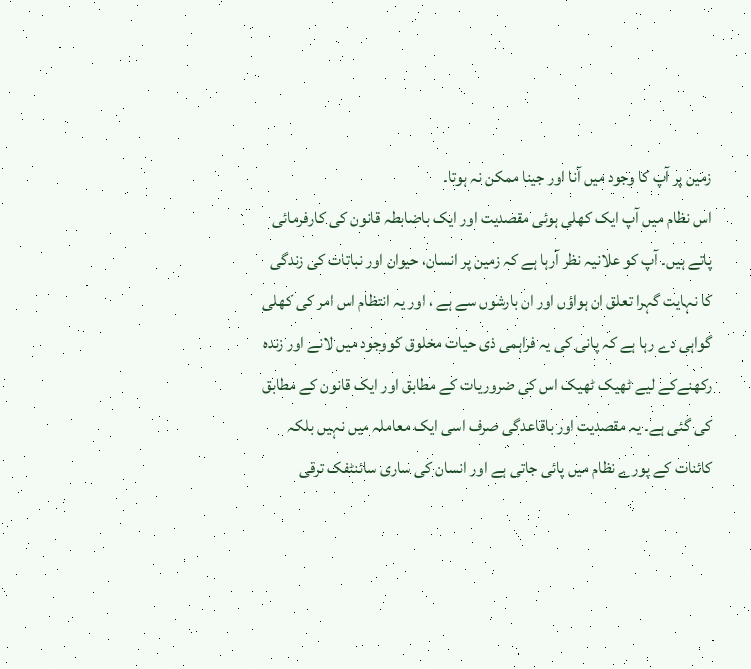زمین پر آپ کا وجود میں آنا اور جینا ممکن نہ ہوتا۔
اس نظام میں آپ ایک کھلی ہوئی مقصدیت اور ایک باضابطہ قانون کی کارفرمائی پاتے ہیں۔ آپ کو علانیہ نظر آرہا ہے کہ زمین پر انسان، حیوان اور نباتات کی زندگی کا نہایت گہرا تعلق ان ہواؤں اور ان بارشوں سے ہے ، اور یہ انتظام اس امر کی کھلی گواہی دے رہا ہے کہ پانی کی یہ فراہمی ذی حیات مخلوق کووجود میں لانے اور زندہ رکھنےکے لیے ٹھیک ٹھیک اس کی ضروریات کے مطابق اور ایک قانون کے مطابق کی گئی ہے۔ یہ مقصدیت اور باقاعدگی صرف اسی ایک معاملہ میں نہیں بلکہ کائنات کے پورے نظام میں پائی جاتی ہے اور انسان کی ساری سائنٹفک ترقی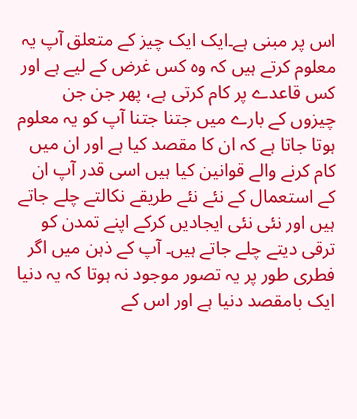اس پر مبنی ہے۔ایک ایک چیز کے متعلق آپ یہ معلوم کرتے ہیں کہ وہ کس غرض کے لیے ہے اور کس قاعدے پر کام کرتی ہے، پھر جن جن چیزوں کے بارے میں جتنا جتنا آپ کو یہ معلوم ہوتا جاتا ہے کہ ان کا مقصد کیا ہے اور ان میں کام کرنے والے قوانین کیا ہیں اسی قدر آپ ان کے استعمال کے نئے نئے طریقے نکالتے چلے جاتے ہیں اور نئی نئی ایجادیں کرکے اپنے تمدن کو ترقی دیتے چلے جاتے ہیں۔ آپ کے ذہن میں اگر فطری طور پر یہ تصور موجود نہ ہوتا کہ یہ دنیا ایک بامقصد دنیا ہے اور اس کے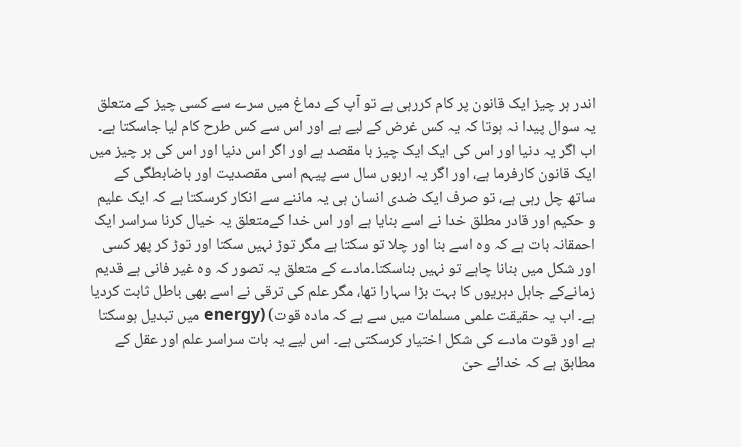اندر ہر چیز ایک قانون پر کام کررہی ہے تو آپ کے دماغ میں سرے سے کسی چیز کے متعلق یہ سوال پیدا نہ ہوتا کہ یہ کس غرض کے لیے ہے اور اس سے کس طرح کام لیا جاسکتا ہے۔
اب اگر یہ دنیا اور اس کی ایک ایک چیز با مقصد ہے اور اگر اس دنیا اور اس کی ہر چیز میں ایک قانون کارفرما ہے، اور اگر یہ اربوں سال سے پیہم اسی مقصدیت اور باضابطگی کے ساتھ چل رہی ہے، تو صرف ایک ضدی انسان ہی یہ ماننے سے انکار کرسکتا ہے کہ ایک علیم و حکیم اور قادر مطلق خدا نے اسے بنایا ہے اور اس خدا کےمتعلق یہ خیال کرنا سراسر ایک احمقانہ بات ہے کہ وہ اسے بنا اور چلا تو سکتا ہے مگر توڑ نہیں سکتا اور توڑ کر پھر کسی اور شکل میں بنانا چاہے تو نہیں بناسکتا۔مادے کے متعلق یہ تصور کہ وہ غیر فانی ہے قدیم زمانےکے جاہل دہریوں کا بہت بڑا سہارا تھا، مگر علم کی ترقی نے اسے بھی باطل ثابت کردیا ہے۔ اب یہ حقیقت علمی مسلمات میں سے ہے کہ مادہ قوت) (energy میں تبدیل ہوسکتا ہے اور قوت مادے کی شکل اختیار کرسکتی ہے۔ اس لیے یہ بات سراسر علم اور عقل کے مطابق ہے کہ خدائے حیّ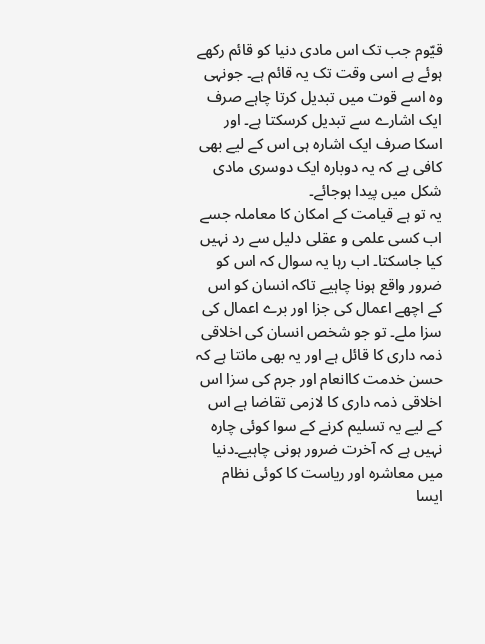قیّوم جب تک اس مادی دنیا کو قائم رکھے ہوئے ہے اسی وقت تک یہ قائم ہے۔ جونہی وہ اسے قوت میں تبدیل کرتا چاہے صرف ایک اشارے سے تبدیل کرسکتا ہے۔ اور اسکا صرف ایک اشارہ ہی اس کے لیے بھی کافی ہے کہ یہ دوبارہ ایک دوسری مادی شکل میں پیدا ہوجائے۔
یہ تو ہے قیامت کے امکان کا معاملہ جسے اب کسی علمی و عقلی دلیل سے رد نہیں کیا جاسکتا۔ اب رہا یہ سوال کہ اس کو ضرور واقع ہونا چاہیے تاکہ انسان کو اس کے اچھے اعمال کی جزا اور برے اعمال کی سزا ملے۔ تو جو شخص انسان کی اخلاقی ذمہ داری کا قائل ہے اور یہ بھی مانتا ہے کہ حسن خدمت کاانعام اور جرم کی سزا اس اخلاقی ذمہ داری کا لازمی تقاضا ہے اس کے لیے یہ تسلیم کرنے کے سوا کوئی چارہ نہیں ہے کہ آخرت ضرور ہونی چاہیے۔دنیا میں معاشرہ اور ریاست کا کوئی نظام ایسا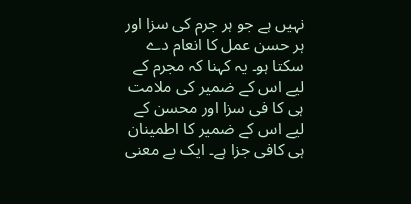نہیں ہے جو ہر جرم کی سزا اور ہر حسن عمل کا انعام دے سکتا ہو۔ یہ کہنا کہ مجرم کے لیے اس کے ضمیر کی ملامت ہی کا فی سزا اور محسن کے لیے اس کے ضمیر کا اطمینان ہی کافی جزا ہے۔ ایک بے معنی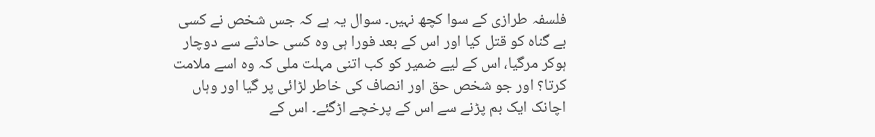فلسفہ طرازی کے سوا کچھ نہیں۔ سوال یہ ہے کہ جس شخص نے کسی بے گناہ کو قتل کیا اور اس کے بعد فورا ہی وہ کسی حادثے سے دوچار ہوکر مرگیا، اس کے لیے ضمیر کو کب اتنی مہلت ملی کہ وہ اسے ملامت کرتا؟ اور جو شخص حق اور انصاف کی خاطر لڑائی پر گیا اور وہاں اچانک ایک بم پڑنے سے اس کے پرخچے اڑگئے۔ اس کے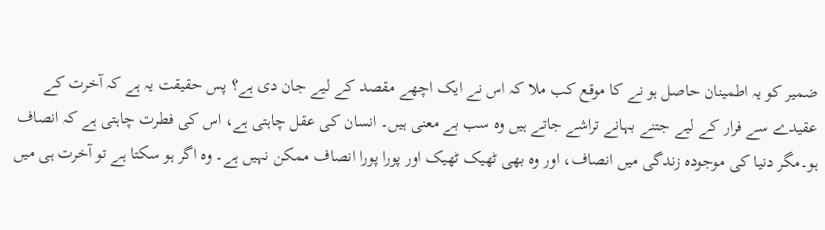ضمیر کو یہ اطمینان حاصل ہو نے کا موقع کب ملا کہ اس نے ایک اچھے مقصد کے لیے جان دی ہے؟ پس حقیقت یہ ہے کہ آخرت کے عقیدے سے فرار کے لیے جتنے بہانے تراشے جاتے ہیں وہ سب بے معنی ہیں۔ انسان کی عقل چاہتی ہے، اس کی فطرت چاہتی ہے کہ انصاف ہو۔مگر دنیا کی موجودہ زندگی میں انصاف، اور وہ بھی ٹھیک ٹھیک اور پورا پورا انصاف ممکن نہیں ہے۔ وہ اگر ہو سکتا ہے تو آخرت ہی میں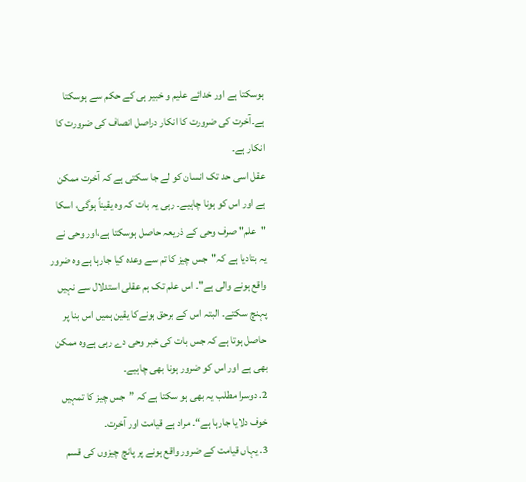ہوسکتا ہے اور خدائے علیم و خبیر ہی کے حکم سے ہوسکتا ہے۔آخرت کی ضرورت کا انکار دراصل انصاف کی ضرورت کا انکار ہے۔
عقل اسی حد تک انسان کو لے جا سکتی ہے کہ آخرت ممکن ہے اور اس کو ہونا چاہیے۔ رہی یہ بات کہ وہ یقیناً ہوگی، اسکا "علم" صرف وحی کے ذریعہ حاصل ہوسکتا ہے،اور وحی نے یہ بتادیا ہے کہ"جس چیز کا تم سے وعدہ کیا جارہا ہے وہ ضرور واقع ہونے والی ہے"۔ اس علم تک ہم عقلی استدلال سے نہیں پہنچ سکتے۔ البتہ اس کے برحق ہونےکا یقین ہمیں اس بنا پر حاصل ہوتا ہے کہ جس بات کی خبر وحی دے رہی ہےوہ ممکن بھی ہے اور اس کو ضرور ہونا بھی چاہیے۔
2. دوسرا مطلب یہ بھی ہو سکتا ہے کہ ”جس چیز کا تمہیں خوف دلایا جارہا ہے“۔ مراد ہے قیامت اور آخرت۔
3. یہاں قیامت کے ضرور واقع ہونے پر پانچ چیزوں کی قسم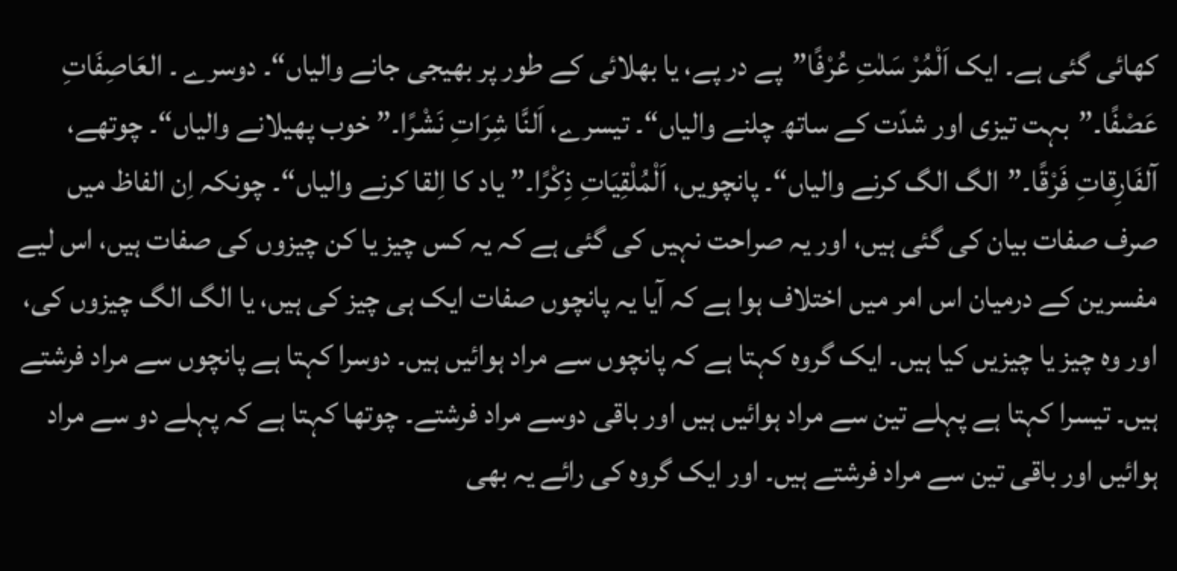کھائی گئی ہے۔ ایک اَلْمُرْ سَلٰتِ عُرْفًا”پے در پے، یا بھلائی کے طور پر بھیجی جانے والیاں“۔ دوسرے ۔ العَاصِفَاتِ عَصْفًا۔”بہت تیزی اور شدّت کے ساتھ چلنے والیاں“۔ تیسرے، اَلنَّا شِرَاتِ نَشْرًا۔” خوب پھیلانے والیاں“۔ چوتھے، آلفَارِقاتِ فَرْقًا۔”الگ الگ کرنے والیاں“۔ پانچویں، اَلْمُلْقِیَاتِ ذِکْرًا۔” یاد کا اِلقا کرنے والیاں“۔ چونکہ اِن الفاظ میں صرف صفات بیان کی گئی ہیں، اور یہ صراحت نہیں کی گئی ہے کہ یہ کس چیز یا کن چیزوں کی صفات ہیں، اس لیے مفسرین کے درمیان اس امر میں اختلاف ہوا ہے کہ آیا یہ پانچوں صفات ایک ہی چیز کی ہیں، یا الگ الگ چیزوں کی، اور وہ چیز یا چیزیں کیا ہیں۔ ایک گروہ کہتا ہے کہ پانچوں سے مراد ہوائیں ہیں۔ دوسرا کہتا ہے پانچوں سے مراد فرشتے ہیں۔ تیسرا کہتا ہے پہلے تین سے مراد ہوائیں ہیں اور باقی دوسے مراد فرشتے۔ چوتھا کہتا ہے کہ پہلے دو سے مراد ہوائیں اور باقی تین سے مراد فرشتے ہیں۔ اور ایک گروہ کی رائے یہ بھی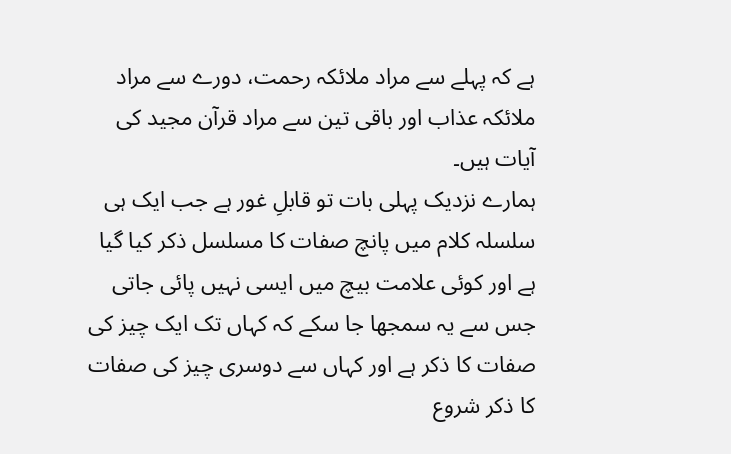ہے کہ پہلے سے مراد ملائکہ رحمت، دورے سے مراد ملائکہ عذاب اور باقی تین سے مراد قرآن مجید کی آیات ہیں۔
ہمارے نزدیک پہلی بات تو قابلِ غور ہے جب ایک ہی سلسلہ کلام میں پانچ صفات کا مسلسل ذکر کیا گیا ہے اور کوئی علامت بیچ میں ایسی نہیں پائی جاتی جس سے یہ سمجھا جا سکے کہ کہاں تک ایک چیز کی صفات کا ذکر ہے اور کہاں سے دوسری چیز کی صفات کا ذکر شروع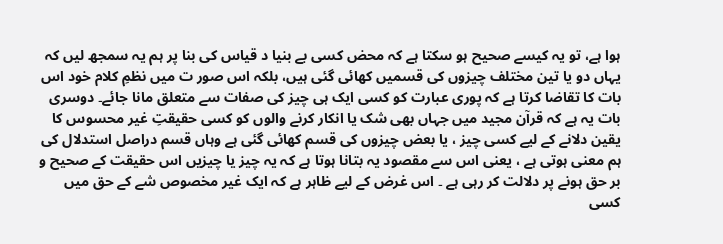ہوا ہے، تو یہ کیسے صحیح ہو سکتا ہے کہ محض کسی بے بنیا د قیاس کی بنا پر ہم یہ سمجھ لیں کہ یہاں دو یا تین مختلف چیزوں کی قسمیں کھائی گئی ہیں، بلکہ اس صور ت میں نظمِ کلام خود اس بات کا تقاضا کرتا ہے کہ پوری عبارت کو کسی ایک ہی چیز کی صفات سے متعلق مانا جائے۔ دوسری بات یہ ہے کہ قرآن مجید میں جہاں بھی شک یا انکار کرنے والوں کو کسی حقیقتِ غیر محسوس کا یقین دلانے کے لیے کسی چیز ، یا بعض چیزوں کی قسم کھائی گئی ہے وہاں قسم دراصل استدلال کی ہم معنی ہوتی ہے ، یعنی اس سے مقصود یہ بتانا ہوتا ہے کہ یہ چیز یا چیزیں اس حقیقت کے صحیح و بر حق ہونے پر دلالت کر رہی ہے ۔ اس غرض کے لیے ظاہر ہے کہ ایک غیر مخصوص شے کے حق میں کسی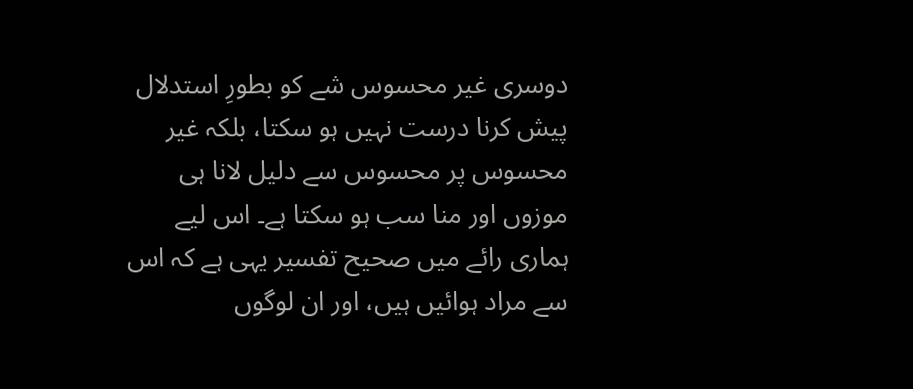دوسری غیر محسوس شے کو بطورِ استدلال پیش کرنا درست نہیں ہو سکتا، بلکہ غیر محسوس پر محسوس سے دلیل لانا ہی موزوں اور منا سب ہو سکتا ہے۔ اس لیے ہماری رائے میں صحیح تفسیر یہی ہے کہ اس سے مراد ہوائیں ہیں، اور ان لوگوں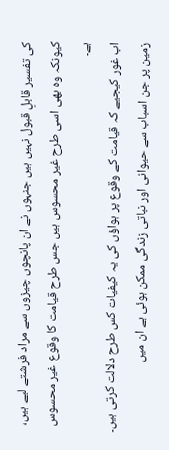کی تفسیر قابلِ قبول نہیں ہیں جنہوں نے ان پانچوں چیزوں سے مراد فرشتے لیے ہیں، کیونکہ وہ بھی اسی طرح غیر محسوس ہیں جس طرح قیامت کا وقوع غیر محسوس ہے۔
اب غور کیجیے کہ قیامت کے وقوع پر ہواؤں کی یہ کیفیات کس طرح دلالت کرتی ہیں۔ زمین پر جن اسباب سے حیوانی اور نباتی زندگی ممکن ہوئی ہے ان میں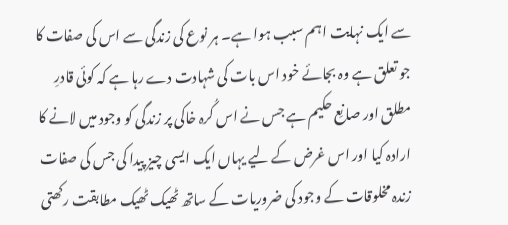سے ایک نہایت اہم سبب ہوا ہے۔ ہر نوع کی زندگی سے اس کی صفات کا جو تعلق ہے وہ بجائے خود اس بات کی شہادت دے رہا ہے کہ کوئی قادرِ مطلق اور صانِع حکیم ہے جس نے اس کُرہ خاکی پر زندگی کو وجود میں لانے کا ارادہ کیا اور اس غرض کے لیے یہاں ایک ایسی چیز پیدا کی جس کی صفات زندہ مخلوقات کے وجود کی ضروریات کے ساتھ ٹھیک ٹھیک مطابقت رکھتی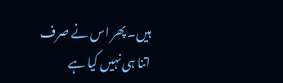ہیں۔ پھر اس نے صرف اتنا ہی نہیں کیا ہے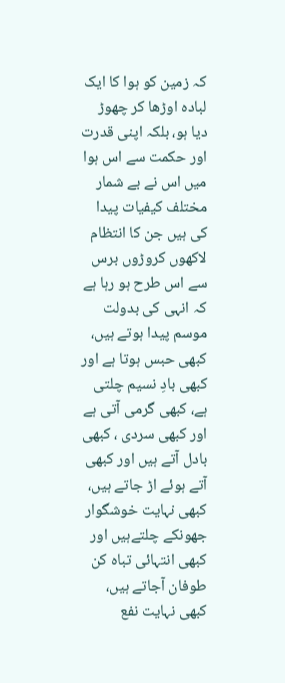کہ زمین کو ہوا کا ایک لبادہ اوڑھا کر چھوڑ دیا ہو، بلکہ اپنی قدرت اور حکمت سے اس ہوا میں اس نے بے شمار مختلف کیفیات پیدا کی ہیں جن کا انتظام لاکھوں کروڑوں برس سے اس طرح ہو رہا ہے کہ انہی کی بدولت موسم پیدا ہوتے ہیں، کبھی حبس ہوتا ہے اور کبھی بادِ نسیم چلتی ہے، کبھی گرمی آتی ہے اور کبھی سردی ، کبھی بادل آتے ہیں اور کبھی آتے ہوئے اڑ جاتے ہیں، کبھی نہایت خوشگوار جھونکے چلتےہیں اور کبھی انتہائی تباہ کن طوفان آجاتے ہیں، کبھی نہایت نفع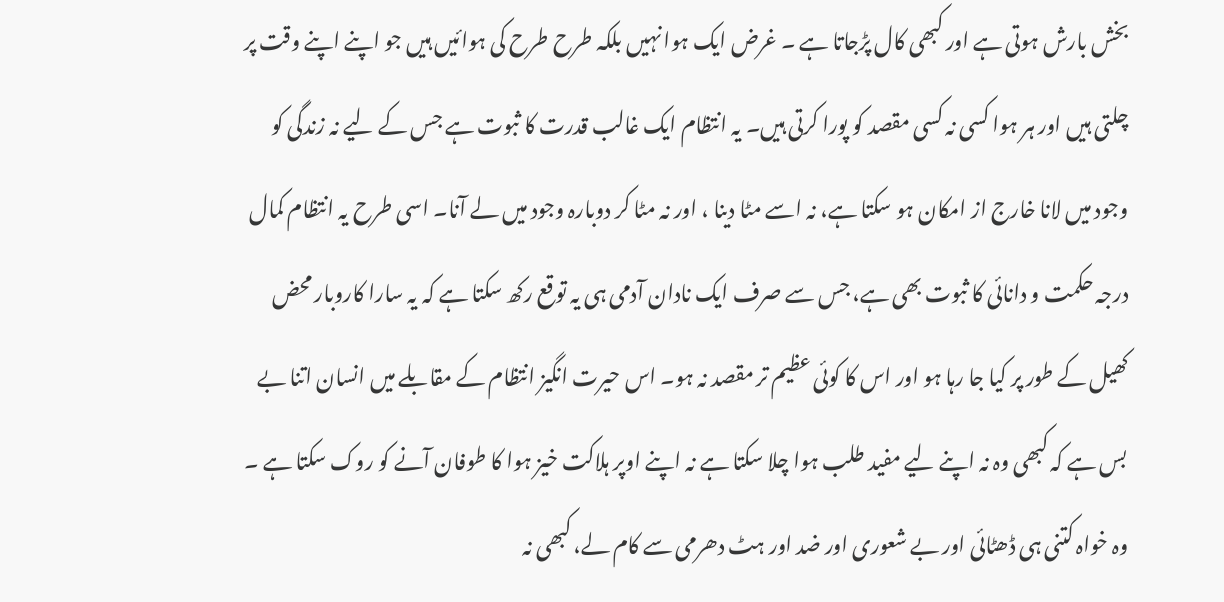بخش بارش ہوتی ہے اور کبھی کال پڑجاتا ہے ۔ غرض ایک ہوا نہیں بلکہ طرح طرح کی ہوائیں ہیں جو اپنے اپنے وقت پر چلتی ہیں اور ہر ہوا کسی نہ کسی مقصد کو پورا کرتی ہیں۔ یہ انتظام ایک غالب قدرت کا ثبوت ہے جس کے لیے نہ زندگی کو وجود میں لانا خارج از امکان ہو سکتا ہے، نہ اسے مٹا دینا ، اور نہ مٹا کر دوبارہ وجود میں لے آنا۔ اسی طرح یہ انتظام کمال درجہ حکمت و دانائی کا ثبوت بھی ہے، جس سے صرف ایک نادان آدمی ہی یہ توقع رکھ سکتا ہے کہ یہ سارا کاروبار محض کھیل کے طور پر کیا جا رہا ہو اور اس کا کوئی عظیم تر مقصد نہ ہو۔ اس حیرت انگیز انتظام کے مقابلے میں انسان اتنا بے بس ہے کہ کبھی وہ نہ اپنے لیے مفید طلب ہوا چلا سکتا ہے نہ اپنے اوپر ہلاکت خیز ہوا کا طوفان آنے کو روک سکتا ہے ۔ وہ خواہ کتنی ہی ڈھٹائی اور بے شعوری اور ضد اور ہٹ دھرمی سے کام لے، کبھی نہ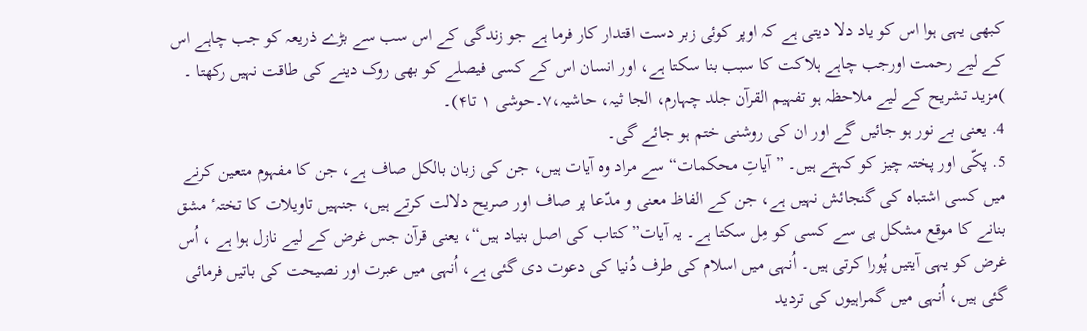کبھی یہی ہوا اس کو یاد دلا دیتی ہے کہ اوپر کوئی زبر دست اقتدار کار فرما ہے جو زندگی کے اس سب سے بڑے ذریعہ کو جب چاہے اس کے لیے رحمت اورجب چاہے ہلاکت کا سبب بنا سکتا ہے، اور انسان اس کے کسی فیصلے کو بھی روک دینے کی طاقت نہیں رکھتا ۔ )مزید تشریح کے لیے ملاحظہ ہو تفہیم القرآن جلد چہارم، الجا ثیہ، حاشیہ،۷۔حوشی ۱ تا۴)۔
4. یعنی بے نور ہو جائیں گے اور ان کی روشنی ختم ہو جائے گی۔
5. پکّی اور پختہ چیز کو کہتے ہیں۔ ”آیاتِ محکمات“ سے مراد وہ آیات ہیں، جن کی زبان بالکل صاف ہے، جن کا مفہوم متعین کرنے میں کسی اشتباہ کی گنجائش نہیں ہے، جن کے الفاظ معنی و مدّعا پر صاف اور صریح دلالت کرتے ہیں، جنہیں تاویلات کا تختہٴ مشق بنانے کا موقع مشکل ہی سے کسی کو مِل سکتا ہے۔ یہ آیات”کتاب کی اصل بنیاد ہیں“، یعنی قرآن جس غرض کے لیے نازل ہوا ہے ، اُس غرض کو یہی آیتیں پُورا کرتی ہیں۔ اُنہی میں اسلام کی طرف دُنیا کی دعوت دی گئی ہے، اُنہی میں عبرت اور نصیحت کی باتیں فرمائی گئی ہیں، اُنہی میں گمراہیوں کی تردید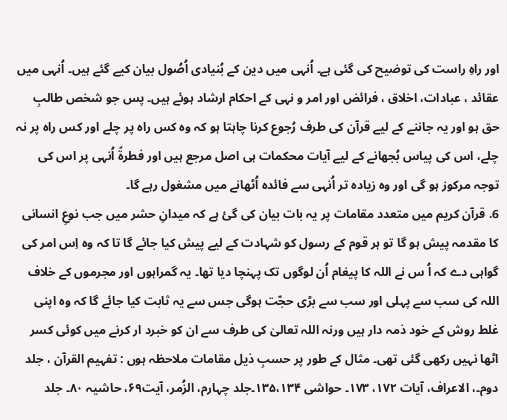اور راہِ راست کی توضیح کی گئی ہے۔ اُنہی میں دین کے بُنیادی اُصُول بیان کیے گئے ہیں۔ اُنہی میں عقائد ، عبادات، اخلاق ، فرائض اور امر و نہی کے احکام ارشاد ہوئے ہیں۔ پس جو شخص طالبِ حق ہو اور یہ جاننے کے لیے قرآن کی طرف رُجوع کرنا چاہتا ہو کہ وہ کس راہ پر چلے اور کس راہ پر نہ چلے، اس کی پیاس بُجھانے کے لیے آیات محکمات ہی اصل مرجع ہیں اور فطرةً اُنہی پر اس کی توجہ مرکوز ہو گی اور وہ زیادہ تر اُنہی سے فائدہ اُٹھانے میں مشغول رہے گا۔
6. قرآن کریم میں متعدد مقامات پر یہ بات بیان کی گئ ہے کہ میدانِ حشر میں جب نوعِ انسانی کا مقدمہ پیش ہو گا تو ہر قوم کے رسول کو شہادت کے لیے پیش کیا جائے گا تا کہ وہ اِس امر کی گواہی دے کہ اُ س نے اللہ کا پیغام اُن لوگوں تک پہنچا دیا تھا۔ یہ گمراہوں اور مجرموں کے خلاف اللہ کی سب سے پہلی اور سب سے بڑی حجّت ہوگی جس سے یہ ثابت کیا جائے گا کہ وہ اپنی غلط روش کے خود ذمہ دار ہیں ورنہ اللہ تعالیٰ کی طرف سے ان کو خبرد ار کرنے میں کوئی کسر اٹھا نہیں رکھی گئی تھی۔ مثال کے طور پر حسبِ ذیل مقامات ملاحظہ ہوں : تفہیم القرآن ، جلد دوم۔، الاعراف، آیات ۱۷۲، ۱۷۳۔ حواشی ۱۳۵،۱۳۴۔جلد چہارم، الزُمر، آیت۶۹، حاشیہ ۸۰۔ جلد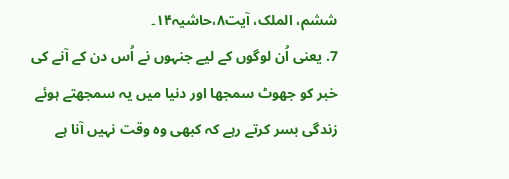ششم، الملک، آیت۸،حاشیہ۱۴۔
7. یعنی اُن لوگوں کے لیے جنہوں نے اُس دن کے آنے کی خبر کو جھوٹ سمجھا اور دنیا میں یہ سمجھتے ہوئے زندگی بسر کرتے رہے کہ کبھی وہ وقت نہیں آنا ہے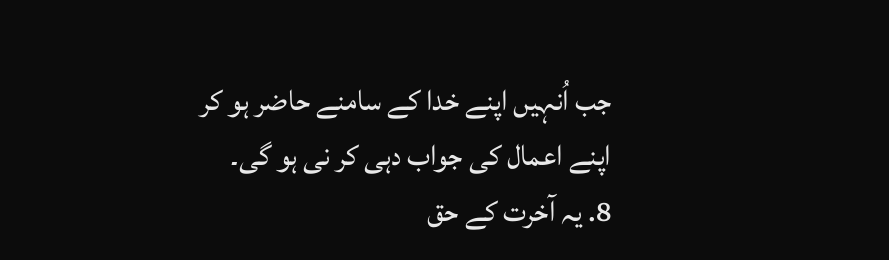جب اُنہیں اپنے خدا کے سامنے حاضر ہو کر اپنے اعمال کی جواب دہی کر نی ہو گی۔
8. یہ آخرت کے حق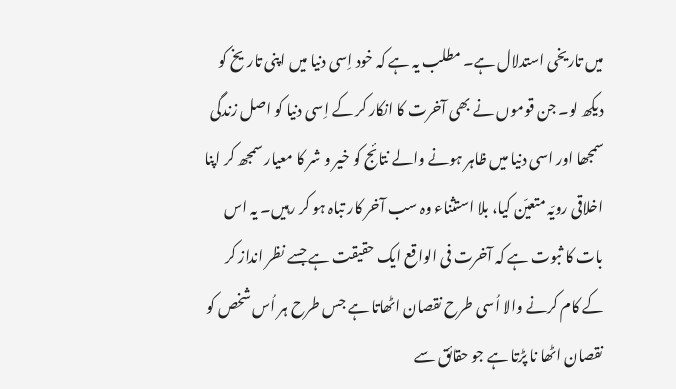میں تاریخی استدلال ہے۔ مطلب یہ ہے کہ خود اِسی دنیا میں اپنی تاریخ کو دیکھ لو۔ جن قوموں نے بھی آخرت کا انکار کر کے اِسی دنیا کو اصل زندگی سمجھا اور اسی دنیا میں ظاہر ہونے والے نتائج کو خیر و شر کا معیار سمجھ کر اپنا اخلاقی رویّہ متعیّن کیا، بلا استثناء وہ سب آخر کار تباہ ہو کر رہیں۔ یہ اس بات کا ثبوت ہے کہ آخرت فی الواقع ایک حقیقت ہے جسے نظر انداز کر کے کام کرنے والا اُسی طرح نقصان اٹھاتا ہے جس طرح ہر اُس شخص کو نقصان اٹھا نا پڑتا ہے جو حقائق سے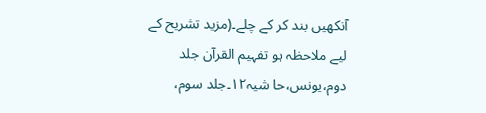آنکھیں بند کر کے چلے۔(مزید تشریح کے لیے ملاحظہ ہو تفہیم القرآن جلد دوم،یونس،حا شیہ۱۲۔جلد سوم،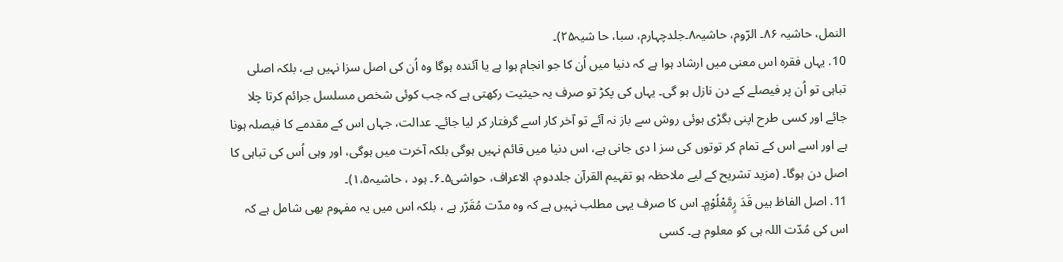النمل، حاشیہ ۸۶۔ الرّوم، حاشیہ۸۔جلدچہارم، سبا، حا شیہ۲۵)۔
10. یہاں فقرہ اس معنی میں ارشاد ہوا ہے کہ دنیا میں اُن کا جو انجام ہوا ہے یا آئندہ ہوگا وہ اُن کی اصل سزا نہیں ہے، بلکہ اصلی تباہی تو اُن پر فیصلے کے دن نازل ہو گی۔ یہاں کی پکڑ تو صرف یہ حیثیت رکھتی ہے کہ جب کوئی شخص مسلسل جرائم کرتا چلا جائے اور کسی طرح اپنی بگڑی ہوئی روش سے باز نہ آئے تو آخر کار اسے گرفتار کر لیا جائے۔ عدالت، جہاں اس کے مقدمے کا فیصلہ ہونا ہے اور اسے اس کے تمام کر توتوں کی سز ا دی جانی ہے، اس دنیا میں قائم نہیں ہوگی بلکہ آخرت میں ہوگی، اور وہی اُس کی تباہی کا اصل دن ہوگا۔ (مزید تشریح کے لیے ملاحظہ ہو تفہیم القرآن جلددوم، الاعراف، حواشی۵۔۶۔ ہود ، حاشیہ۱،۵)۔
11. اصل الفاظ ہیں قَدَ رٍمَّعْلُوْمٍ۔ اس کا صرف یہی مطلب نہیں ہے کہ وہ مدّت مُقَرّر ہے ، بلکہ اس میں یہ مفہوم بھی شامل ہے کہ اس کی مُدّت اللہ ہی کو معلوم ہے۔ کسی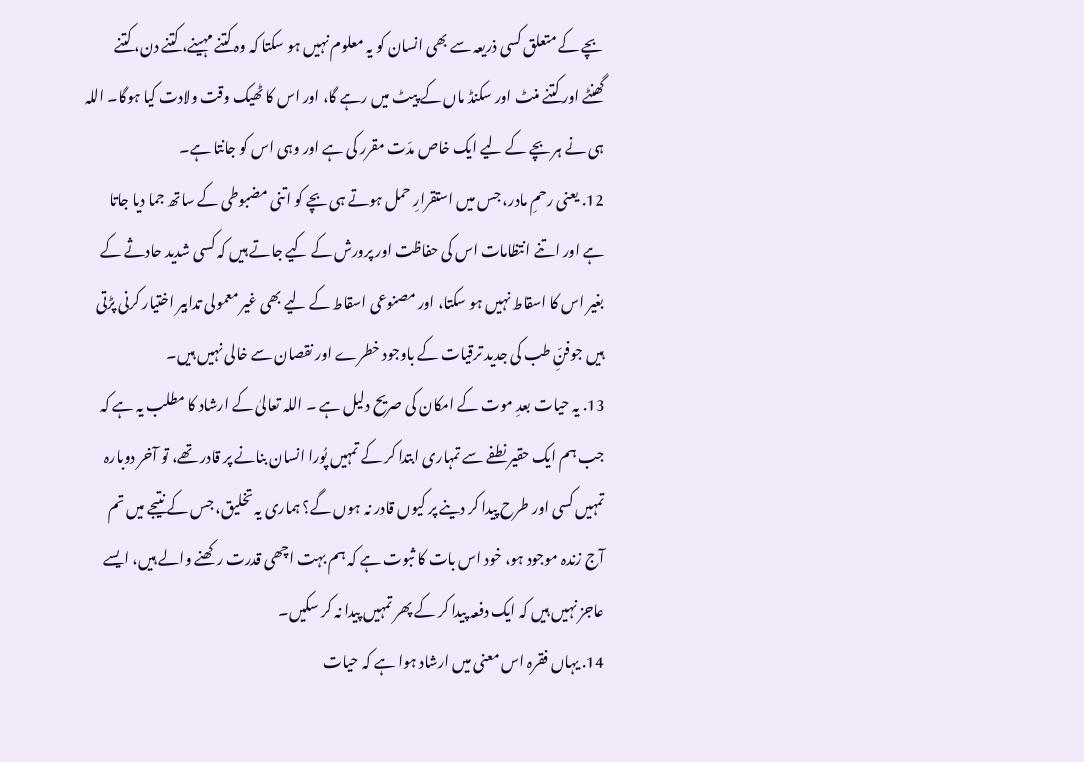بچے کے متعلق کسی ذریعہ سے بھی انسان کو یہ معلوم نہیں ہو سکتا کہ وہ کتنے مہینے، کتنے دن، کتنے گھنٹے اور کتنے منٹ اور سکنڈ ماں کے پیٹ میں رہے گا، اور اس کا ٹھیک وقت ولادت کیا ہوگا۔ اللہ ہی نے ہر بچے کے لیے ایک خاص مدّت مقرر کی ہے اور وہی اس کو جانتا ہے۔
12. یعنی رحمِ مادر، جس میں استقرارِ حمل ہوتے ہی بچے کو اتنی مضبوطی کے ساتھ جما دیا جاتا ہے اور اتنے انتظامات اس کی حفاظت اور پرورش کے کیے جاتے ہیں کہ کسی شدید حادثے کے بغیر اس کا اسقاط نہیں ہو سکتا، اور مصنوعی اسقاط کے لیے بھی غیر معمولی تدابیر اختیار کرنی پڑتی ہیں جوفنِّ طب کی جدید ترقیات کے باوجود خطرے اور نقصان سے خالی نہیں ہیں۔
13. یہ حیات بعدِ موت کے امکان کی صریح دلیل ہے ۔ اللہ تعالیٰ کے ارشاد کا مطلب یہ ہے کہ جب ہم ایک حقیر نطفے سے تمہاری ابتدا کر کے تمہیں پُورا انسان بنانے پر قادر تھے، تو آخر دوبارہ تمہیں کسی اور طرح پیدا کر دینے پر کیوں قادر نہ ہوں گے؟ ہماری یہ تخلیق، جس کے نتیجے میں تم آج زندہ موجود ہو، خود اس بات کا ثبوت ہے کہ ہم بہت اچھی قدرت رکھنے والے ہیں، ایسے عاجز نہیں ہیں کہ ایک دفعہ پیدا کر کے پھر تمہیں پیدا نہ کر سکیں۔
14. یہاں فقرہ اس معنی میں ارشاد ہوا ہے کہ حیات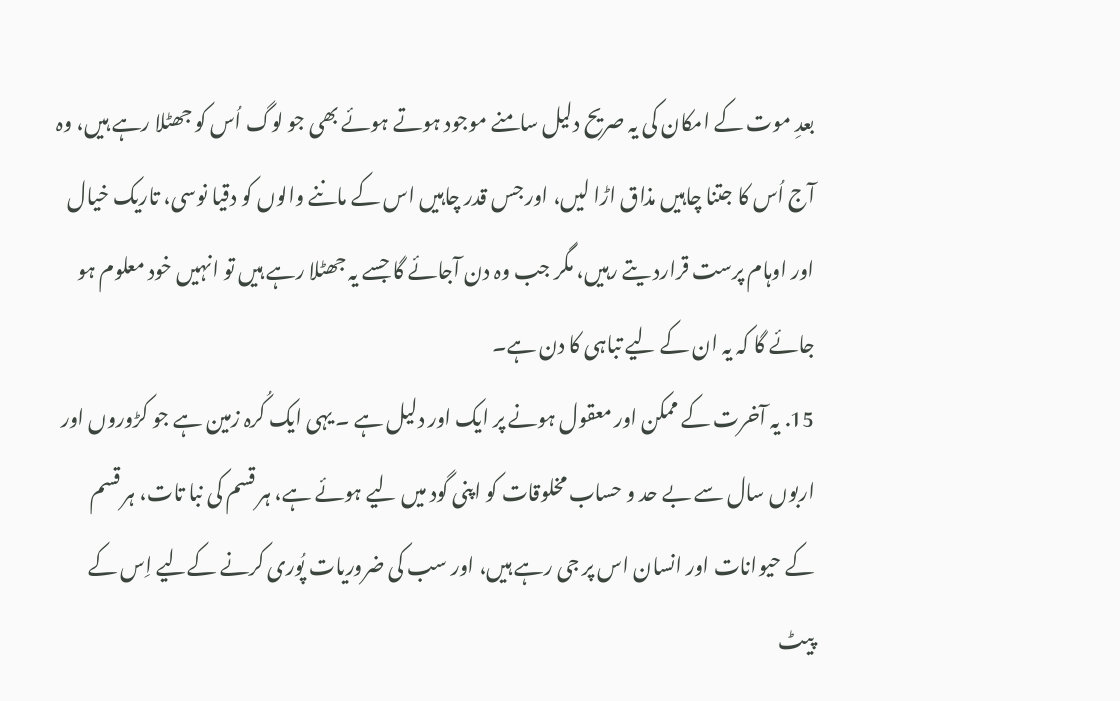بعدِ موت کے امکان کی یہ صریح دلیل سامنے موجود ہوتے ہوئے بھی جو لوگ اُس کو جھٹلا رہے ہیں، وہ آج اُس کا جتنا چاہیں مذاق اڑا لیں، اور جس قدر چاہیں اس کے ماننے والوں کو دقیا نوسی، تاریک خیال اور اوہام پرست قرارد یتے رہیں، مگر جب وہ دن آجائے گا جسے یہ جھٹلا رہے ہیں تو انہیں خود معلوم ہو جائے گا کہ یہ ان کے لیے تباہی کا دن ہے۔
15. یہ آخرت کے ممکن اور معقول ہونے پر ایک اور دلیل ہے ۔ یہی ایک کُرہ زمین ہے جو کڑوروں اور اربوں سال سے بے حد و حساب مخلوقات کو اپنی گود میں لیے ہوئے ہے، ہر قسم کی نبا تات، ہر قسم کے حیوانات اور انسان اس پر جی رہے ہیں، اور سب کی ضروریات پُوری کرنے کےلیے اِس کے پیٹ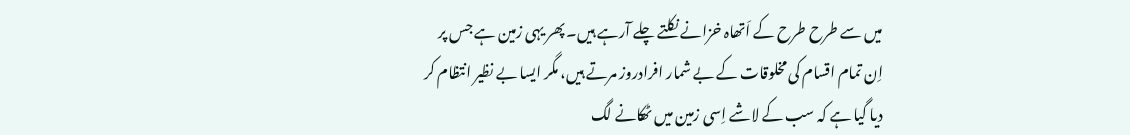میں سے طرح طرح کے اَتھاہ خزانے نکلتے چلے آرہے ہیں۔ پھر یہی زمین ہے جس پر اِن تمام اقسام کی مخلوقات کے بے شمار افرادروز مرتے ہیں، مگر ایسا بے نظیر انتظام کر دیا گیا ہے کہ سب کے لاشے اِسی زمین میں ٹھکانے لگ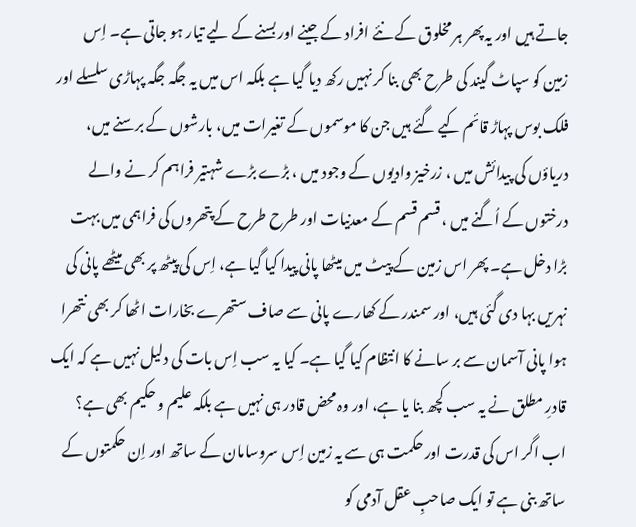جاتے ہیں اور یہ پھر ہر مخلوق کے نئے افراد کے جینے اور بسنے کے لیے تیار ہو جاتی ہے۔ اِس زمین کو سپاٹ گیند کی طرح بھی بنا کر نہیں رکھ دیا گیا ہے بلکہ اس میں یہ جگہ جگہ پہاڑی سلسلے اور فلک بوس پہاڑ قائم کیے گئے ہیں جن کا موسموں کے تغیرات میں، بارشوں کے برسنے میں، دریاؤں کی پیدائش میں ، زرخیز وادیوں کے وجود میں ، بڑے بڑے شہتیر فراہم کر نے والے درختوں کے اُگنے میں ، قسم قسم کے معدنیات اور طرح طرح کے پتھروں کی فراہمی میں بہت بڑا دخل ہے۔ پھر اس زمین کے پیٹ میں میٹھا پانی پیدا کیا گیا ہے، اِس کی پیٹھ پر بھی میٹھے پانی کی نہریں بہا دی گئی ہیں، اور سمندر کے کھارے پانی سے صاف ستھرے بخارات اٹھا کر بھی نتھرا ہوا پانی آسمان سے بر سانے کا انتظام کیا گیا ہے۔ کیا یہ سب اِس بات کی دلیل نہیں ہے کہ ایک قادرِ مطلق نے یہ سب کچھ بنا یا ہے، اور وہ محض قادر ہی نہیں ہے بلکہ علیم و حکیم بھی ہے؟ اب اگر اس کی قدرت اور حکمت ہی سے یہ زمین اِس سروسامان کے ساتھ اور اِن حکمتوں کے ساتھ بنی ہے تو ایک صاحبِ عقل آدمی کو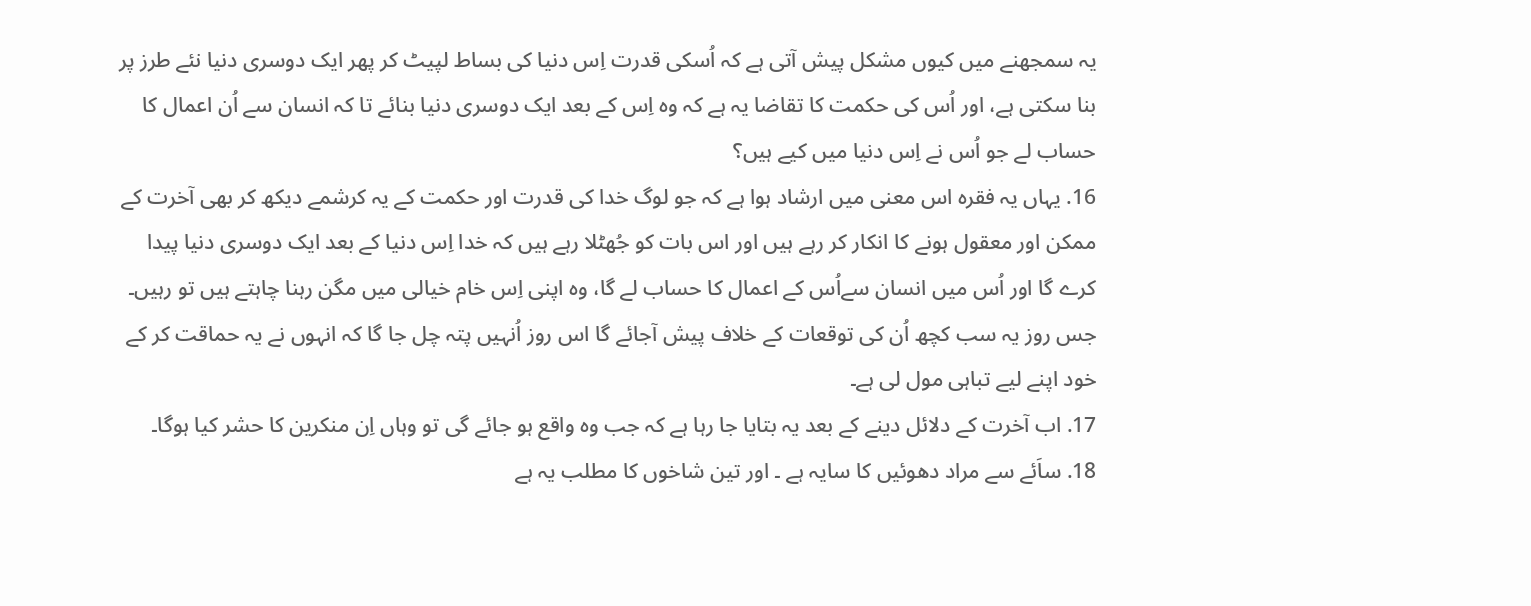یہ سمجھنے میں کیوں مشکل پیش آتی ہے کہ اُسکی قدرت اِس دنیا کی بساط لپیٹ کر پھر ایک دوسری دنیا نئے طرز پر بنا سکتی ہے، اور اُس کی حکمت کا تقاضا یہ ہے کہ وہ اِس کے بعد ایک دوسری دنیا بنائے تا کہ انسان سے اُن اعمال کا حساب لے جو اُس نے اِس دنیا میں کیے ہیں؟
16. یہاں یہ فقرہ اس معنی میں ارشاد ہوا ہے کہ جو لوگ خدا کی قدرت اور حکمت کے یہ کرشمے دیکھ کر بھی آخرت کے ممکن اور معقول ہونے کا انکار کر رہے ہیں اور اس بات کو جُھٹلا رہے ہیں کہ خدا اِس دنیا کے بعد ایک دوسری دنیا پیدا کرے گا اور اُس میں انسان سےاُس کے اعمال کا حساب لے گا، وہ اپنی اِس خام خیالی میں مگن رہنا چاہتے ہیں تو رہیں۔ جس روز یہ سب کچھ اُن کی توقعات کے خلاف پیش آجائے گا اس روز اُنہیں پتہ چل جا گا کہ انہوں نے یہ حماقت کر کے خود اپنے لیے تباہی مول لی ہے۔
17. اب آخرت کے دلائل دینے کے بعد یہ بتایا جا رہا ہے کہ جب وہ واقع ہو جائے گی تو وہاں اِن منکرین کا حشر کیا ہوگا۔
18. ساَئے سے مراد دھوئیں کا سایہ ہے ۔ اور تین شاخوں کا مطلب یہ ہے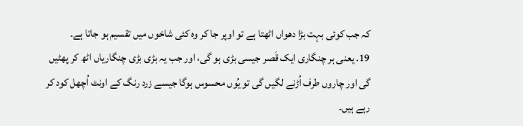کہ جب کوئی بہت بڑا دھواں اٹھتا ہے تو اوپر جا کر وہ کئی شاخوں میں تقسیم ہو جاتا ہے۔
19. یعنی ہر چنگاری ایک قَصر جیسی بڑی ہو گی، اور جب یہ بڑی بڑی چنگاریاں اٹھ کر پھٹیں گی اور چاروں طرف اُڑنے لگیں گی تو یُوں محسوس ہوگا جیسے زرد رنگ کے اونٹ اُچھل کود کر رہے ہیں۔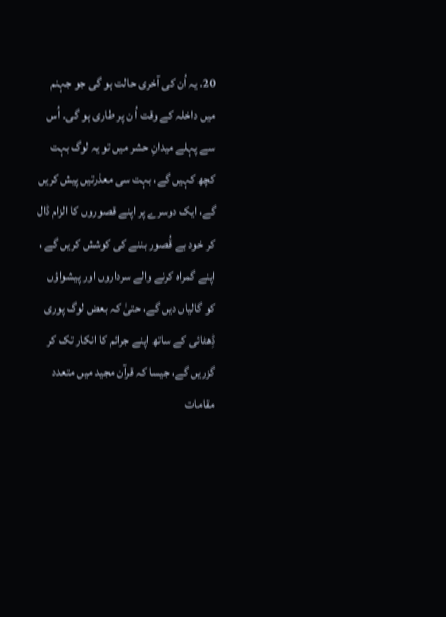20. یہ اُن کی آخری حالت ہو گی جو جہنم میں داخلہ کے وقت اُ ن پر طاری ہو گی۔ اُس سے پہلے میدانِ حشر میں تو یہ لوگ بہت کچھ کہیں گے، بہت سی معذرتیں پیش کریں گے، ایک دوسرے پر اپنے قصوروں کا الزام ڈال کر خود بے قُصور بننے کی کوشش کریں گے ، اپنے گمراہ کرنے والے سرداروں اور پیشواؤں کو گالیاں دیں گے، حتیٰ کہ بعض لوگ پوری ڈِھٹائی کے ساتھ اپنے جرائم کا انکار تک کر گزریں گے، جیسا کہ قرآن مجید میں متعدد مقامات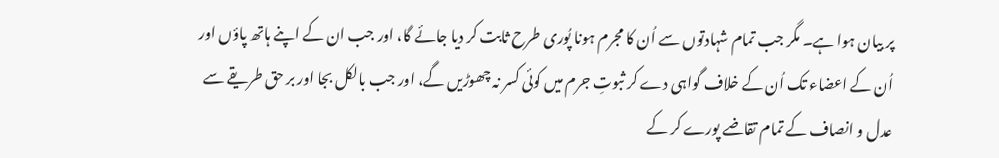پر بیان ہوا ہے۔ مگر جب تمام شہادتوں سے اُن کا مجرم ہونا پُوری طرح ثابت کر دیا جائے گا، اور جب ان کے اپنے ہاتھ پاؤں اور اُن کے اعضاء تک اُن کے خلاف گواہی دے کر ثبوتِ جرم میں کوئی کسر نہ چھوڑیں گے، اور جب بالکل بجا اور بر حق طریقے سے عدل و انصاف کے تمام تقاضے پورے کر کے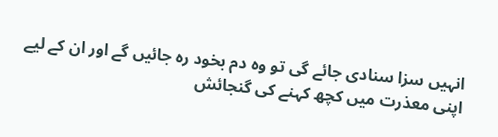انہیں سزا سنادی جائے گی تو وہ دم بخود رہ جائیں گے اور ان کے لیے اپنی معذرت میں کچھ کہنے کی گنجائش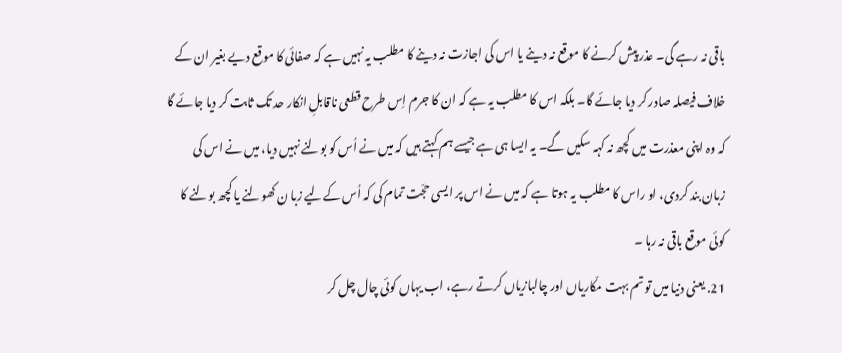باقی نہ رہے گی۔ عذر پیش کرنے کا موقع نہ دینے یا اس کی اجازت نہ دینے کا مطلب یہ نہیں ہے کہ صفائی کا موقع دیے بغیر ان کے خلاف فیصلہ صادر کر دیا جائے گا۔ بلکہ اس کا مطلب یہ ہے کہ ان کا جرم اِس طرح قطعی ناقابلِ انکار حد تک ثابت کر دیا جائے گا کہ وہ اپنی معذرت میں کچھ نہ کہہ سکیں گے۔ یہ ایسا ہی ہے جیسے ہم کہتے ہیں کہ میں نے اُس کو بولنے نہیں دیا، میں نے اس کی زبان بند کردی، او راس کا مطلب یہ ہوتا ہے کہ میں نے اس پر ایسی حجّت تمام کی کہ اُس کےلیے زبا ن کھولنے یا کچھ بولنے کا کوئی موقع باقی نہ رہا ۔
21. یعنی دنیا میں تو تم بہت مکّاریاں اور چالبازیاں کرتے رہے، اب یہاں کوئی چال چل کر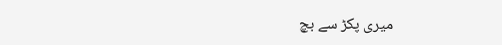میری پکڑ سے بچ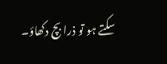سکتے ہو تو ذرا بچ دکھاؤ۔